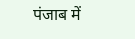पंजाब में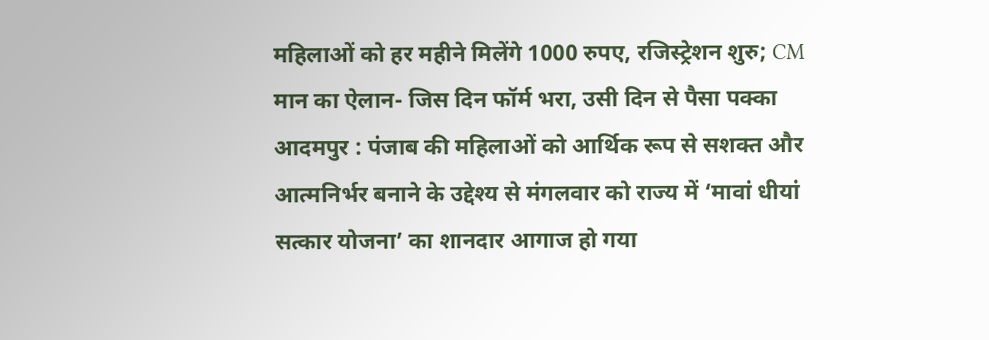महिलाओं को हर महीने मिलेंगे 1000 रुपए, रजिस्ट्रेशन शुरु; CM मान का ऐलान- जिस दिन फॉर्म भरा, उसी दिन से पैसा पक्का
आदमपुर : पंजाब की महिलाओं को आर्थिक रूप से सशक्त और आत्मनिर्भर बनाने के उद्देश्य से मंगलवार को राज्य में ‘मावां धीयां सत्कार योजना’ का शानदार आगाज हो गया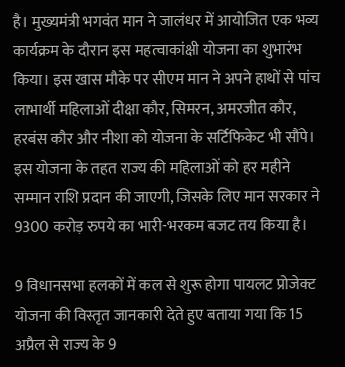है। मुख्यमंत्री भगवंत मान ने जालंधर में आयोजित एक भव्य कार्यक्रम के दौरान इस महत्वाकांक्षी योजना का शुभारंभ किया। इस खास मौके पर सीएम मान ने अपने हाथों से पांच लाभार्थी महिलाओं दीक्षा कौर, सिमरन, अमरजीत कौर, हरबंस कौर और नीशा को योजना के सर्टिफिकेट भी सौंपे। इस योजना के तहत राज्य की महिलाओं को हर महीने सम्मान राशि प्रदान की जाएगी, जिसके लिए मान सरकार ने 9300 करोड़ रुपये का भारी-भरकम बजट तय किया है।

9 विधानसभा हलकों में कल से शुरू होगा पायलट प्रोजेक्ट
योजना की विस्तृत जानकारी देते हुए बताया गया कि 15 अप्रैल से राज्य के 9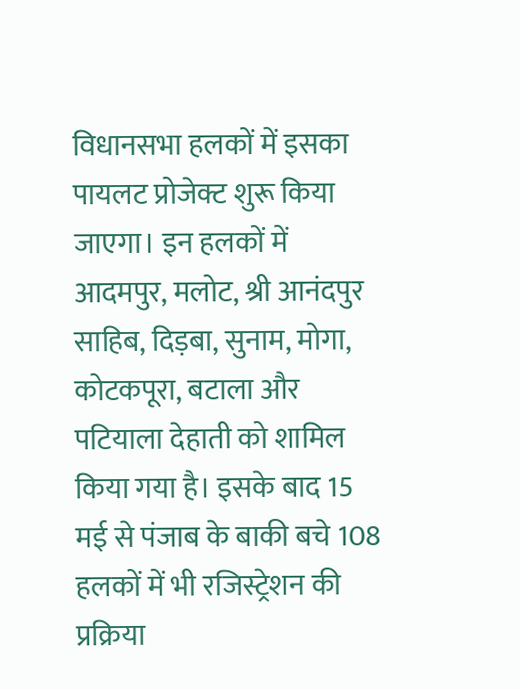विधानसभा हलकों में इसका पायलट प्रोजेक्ट शुरू किया जाएगा। इन हलकों में आदमपुर, मलोट, श्री आनंदपुर साहिब, दिड़बा, सुनाम, मोगा, कोटकपूरा, बटाला और पटियाला देहाती को शामिल किया गया है। इसके बाद 15 मई से पंजाब के बाकी बचे 108 हलकों में भी रजिस्ट्रेशन की प्रक्रिया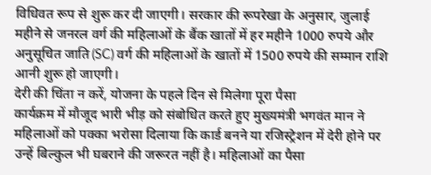विधिवत रूप से शुरू कर दी जाएगी। सरकार की रूपरेखा के अनुसार, जुलाई महीने से जनरल वर्ग की महिलाओं के बैंक खातों में हर महीने 1000 रुपये और अनुसूचित जाति (SC) वर्ग की महिलाओं के खातों में 1500 रुपये की सम्मान राशि आनी शुरू हो जाएगी।
देरी की चिंता न करें, योजना के पहले दिन से मिलेगा पूरा पैसा
कार्यक्रम में मौजूद भारी भीड़ को संबोधित करते हुए मुख्यमंत्री भगवंत मान ने महिलाओं को पक्का भरोसा दिलाया कि कार्ड बनने या रजिस्ट्रेशन में देरी होने पर उन्हें बिल्कुल भी घबराने की जरूरत नहीं है। महिलाओं का पैसा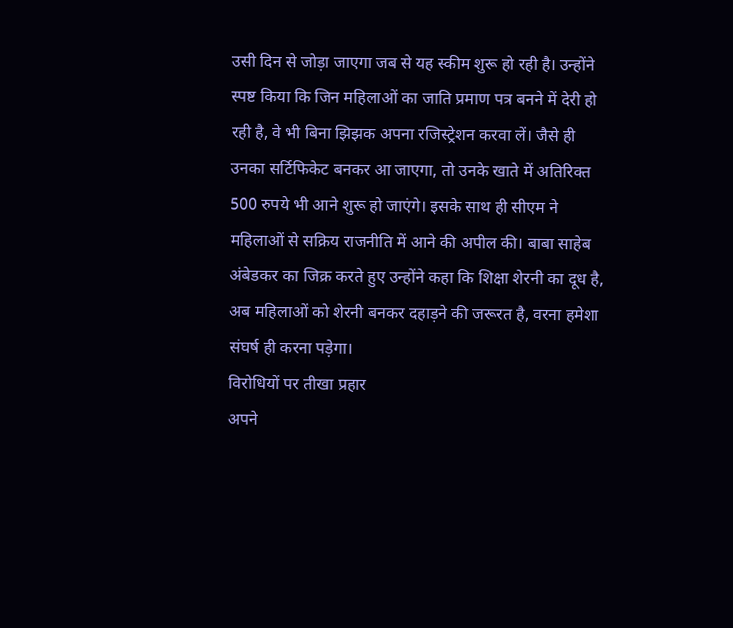उसी दिन से जोड़ा जाएगा जब से यह स्कीम शुरू हो रही है। उन्होंने स्पष्ट किया कि जिन महिलाओं का जाति प्रमाण पत्र बनने में देरी हो रही है, वे भी बिना झिझक अपना रजिस्ट्रेशन करवा लें। जैसे ही उनका सर्टिफिकेट बनकर आ जाएगा, तो उनके खाते में अतिरिक्त 500 रुपये भी आने शुरू हो जाएंगे। इसके साथ ही सीएम ने महिलाओं से सक्रिय राजनीति में आने की अपील की। बाबा साहेब अंबेडकर का जिक्र करते हुए उन्होंने कहा कि शिक्षा शेरनी का दूध है, अब महिलाओं को शेरनी बनकर दहाड़ने की जरूरत है, वरना हमेशा संघर्ष ही करना पड़ेगा।
विरोधियों पर तीखा प्रहार
अपने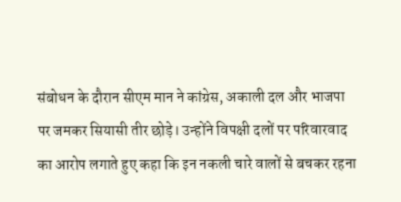संबोधन के दौरान सीएम मान ने कांग्रेस, अकाली दल और भाजपा पर जमकर सियासी तीर छोड़े। उन्होंने विपक्षी दलों पर परिवारवाद का आरोप लगाते हुए कहा कि इन नकली चारे वालों से बचकर रहना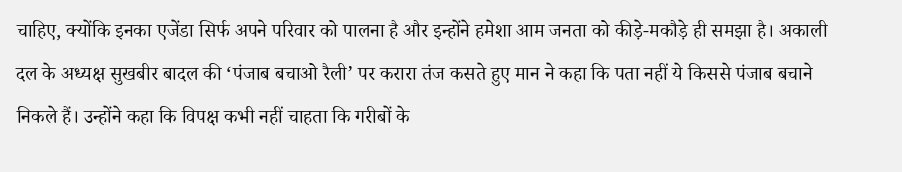चाहिए, क्योंकि इनका एजेंडा सिर्फ अपने परिवार को पालना है और इन्होंने हमेशा आम जनता को कीड़े-मकौड़े ही समझा है। अकाली दल के अध्यक्ष सुखबीर बादल की ‘पंजाब बचाओ रैली’ पर करारा तंज कसते हुए मान ने कहा कि पता नहीं ये किससे पंजाब बचाने निकले हैं। उन्होंने कहा कि विपक्ष कभी नहीं चाहता कि गरीबों के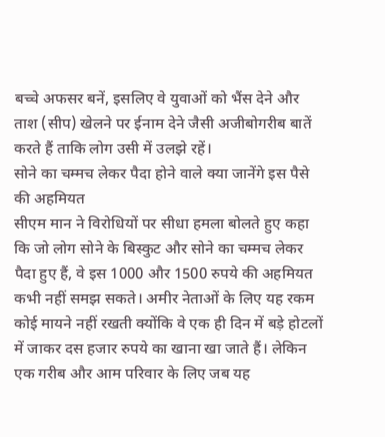बच्चे अफसर बनें, इसलिए वे युवाओं को भैंस देने और ताश (सीप) खेलने पर ईनाम देने जैसी अजीबोगरीब बातें करते हैं ताकि लोग उसी में उलझे रहें।
सोने का चम्मच लेकर पैदा होने वाले क्या जानेंगे इस पैसे की अहमियत
सीएम मान ने विरोधियों पर सीधा हमला बोलते हुए कहा कि जो लोग सोने के बिस्कुट और सोने का चम्मच लेकर पैदा हुए हैं, वे इस 1000 और 1500 रुपये की अहमियत कभी नहीं समझ सकते। अमीर नेताओं के लिए यह रकम कोई मायने नहीं रखती क्योंकि वे एक ही दिन में बड़े होटलों में जाकर दस हजार रुपये का खाना खा जाते हैं। लेकिन एक गरीब और आम परिवार के लिए जब यह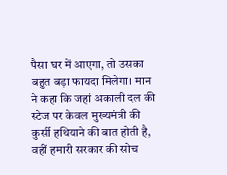पैसा घर में आएगा, तो उसका बहुत बड़ा फायदा मिलेगा। मान ने कहा कि जहां अकाली दल की स्टेज पर केवल मुख्यमंत्री की कुर्सी हथियाने की बात होती है, वहीं हमारी सरकार की सोच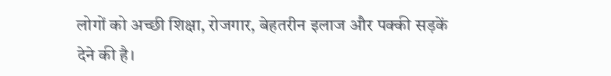लोगों को अच्छी शिक्षा, रोजगार, बेहतरीन इलाज और पक्की सड़कें देने की है।